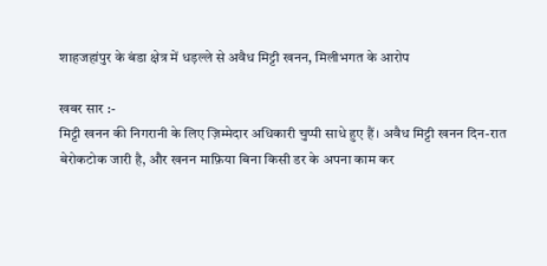शाहजहांपुर के बंडा क्षेत्र में धड़ल्ले से अवैध मिट्टी खनन, मिलीभगत के आरोप

खबर सार :-
मिट्टी खनन की निगरानी के लिए ज़िम्मेदार अधिकारी चुप्पी साधे हुए हैं। अवैध मिट्टी खनन दिन-रात बेरोकटोक जारी है, और खनन माफ़िया बिना किसी डर के अपना काम कर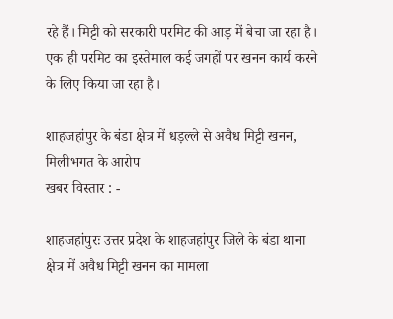रहे हैं। मिट्टी को सरकारी परमिट की आड़ में बेचा जा रहा है। एक ही परमिट का इस्तेमाल कई जगहों पर खनन कार्य करने के लिए किया जा रहा है।

शाहजहांपुर के बंडा क्षेत्र में धड़ल्ले से अवैध मिट्टी खनन, मिलीभगत के आरोप
खबर विस्तार : -

शाहजहांपुरः उत्तर प्रदेश के शाहजहांपुर जिले के बंडा थाना क्षेत्र में अवैध मिट्टी खनन का मामला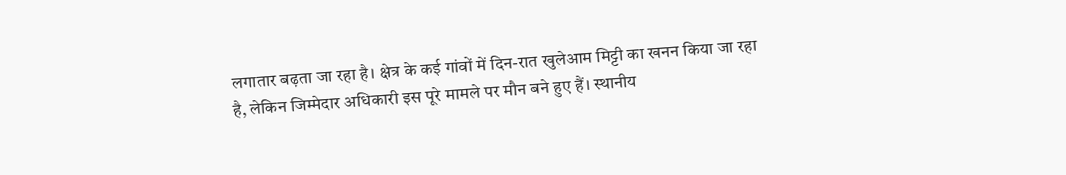लगातार बढ़ता जा रहा है। क्षेत्र के कई गांवों में दिन-रात खुलेआम मिट्टी का खनन किया जा रहा है, लेकिन जिम्मेदार अधिकारी इस पूरे मामले पर मौन बने हुए हैं। स्थानीय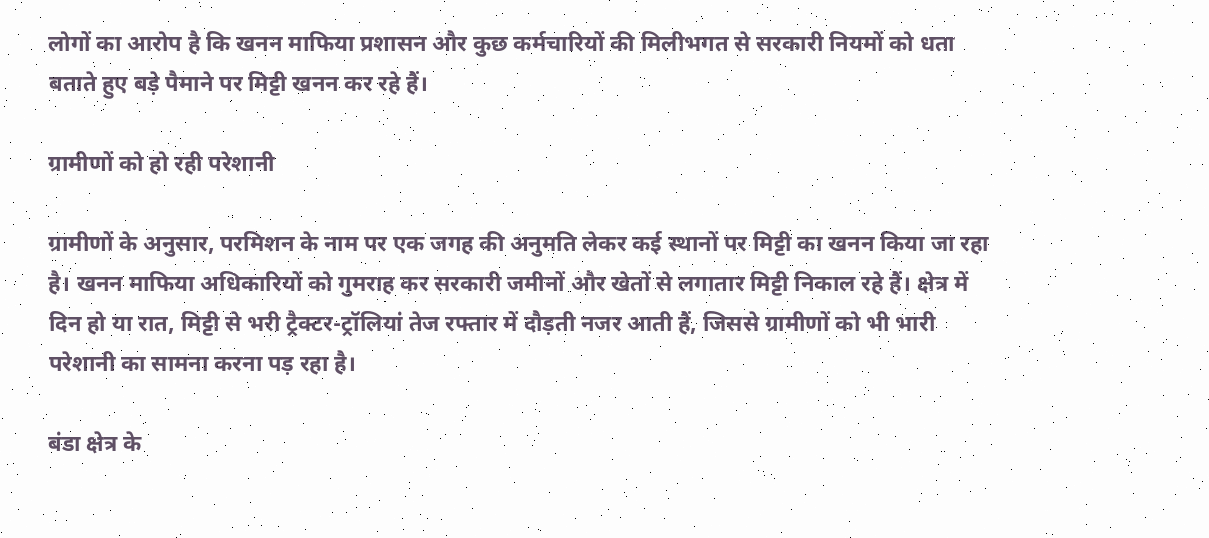लोगों का आरोप है कि खनन माफिया प्रशासन और कुछ कर्मचारियों की मिलीभगत से सरकारी नियमों को धता बताते हुए बड़े पैमाने पर मिट्टी खनन कर रहे हैं।

ग्रामीणों को हो रही परेशानी

ग्रामीणों के अनुसार, परमिशन के नाम पर एक जगह की अनुमति लेकर कई स्थानों पर मिट्टी का खनन किया जा रहा है। खनन माफिया अधिकारियों को गुमराह कर सरकारी जमीनों और खेतों से लगातार मिट्टी निकाल रहे हैं। क्षेत्र में दिन हो या रात, मिट्टी से भरी ट्रैक्टर-ट्रॉलियां तेज रफ्तार में दौड़ती नजर आती हैं, जिससे ग्रामीणों को भी भारी परेशानी का सामना करना पड़ रहा है।

बंडा क्षेत्र के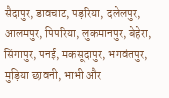सैदापुर, डावचाट, पड़रिया, दलेलपुर, आलमपुर, पिपरिया, लुकमानपुर, बेहेरा, सिंगापुर, पनई, मकसूदापुर, भगवंतपुर, मुड़िया छावनी, भाभी और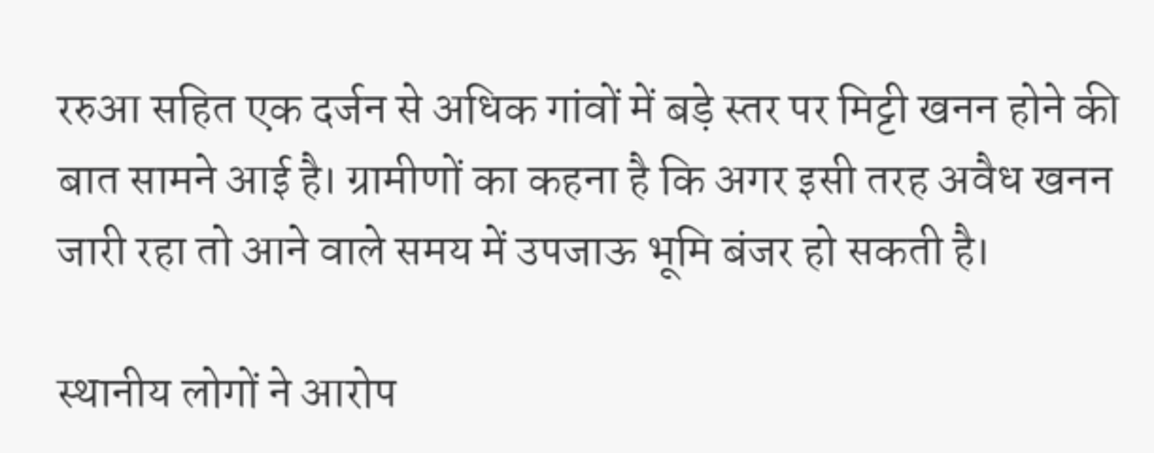ररुआ सहित एक दर्जन से अधिक गांवों में बड़े स्तर पर मिट्टी खनन होने की बात सामने आई है। ग्रामीणों का कहना है कि अगर इसी तरह अवैध खनन जारी रहा तो आने वाले समय में उपजाऊ भूमि बंजर हो सकती है।

स्थानीय लोगों ने आरोप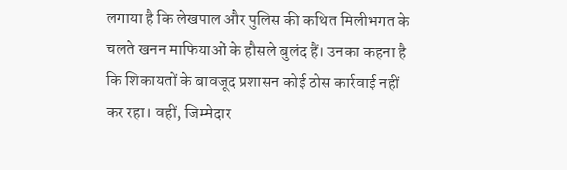लगाया है कि लेखपाल और पुलिस की कथित मिलीभगत के चलते खनन माफियाओं के हौसले बुलंद हैं। उनका कहना है कि शिकायतों के बावजूद प्रशासन कोई ठोस कार्रवाई नहीं कर रहा। वहीं, जिम्मेदार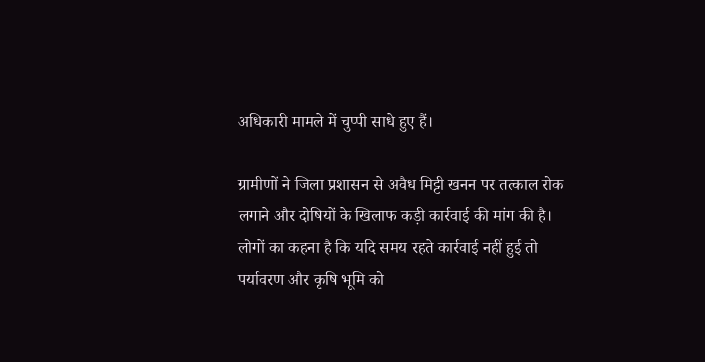अधिकारी मामले में चुप्पी साधे हुए हैं।

ग्रामीणों ने जिला प्रशासन से अवैध मिट्टी खनन पर तत्काल रोक लगाने और दोषियों के खिलाफ कड़ी कार्रवाई की मांग की है। लोगों का कहना है कि यदि समय रहते कार्रवाई नहीं हुई तो पर्यावरण और कृषि भूमि को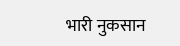भारी नुकसान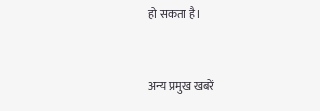हो सकता है।


अन्य प्रमुख खबरें